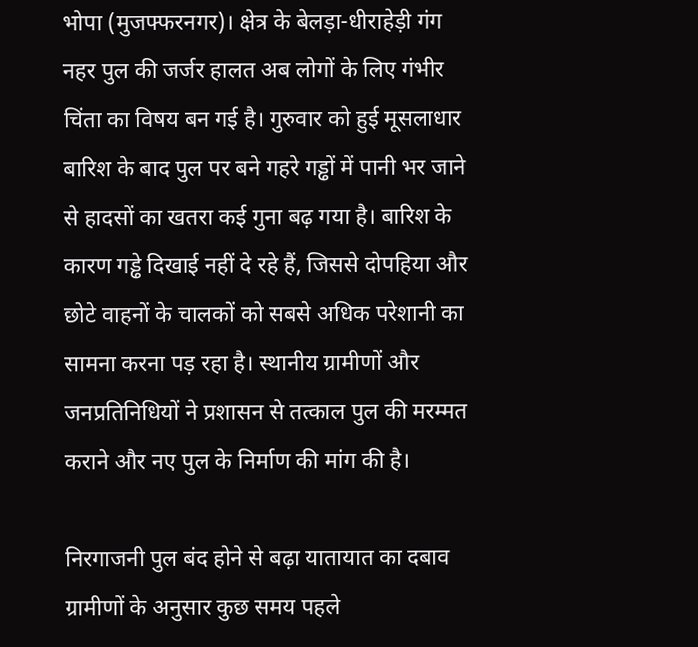भोपा (मुजफ्फरनगर)। क्षेत्र के बेलड़ा-धीराहेड़ी गंग नहर पुल की जर्जर हालत अब लोगों के लिए गंभीर चिंता का विषय बन गई है। गुरुवार को हुई मूसलाधार बारिश के बाद पुल पर बने गहरे गड्ढों में पानी भर जाने से हादसों का खतरा कई गुना बढ़ गया है। बारिश के कारण गड्ढे दिखाई नहीं दे रहे हैं, जिससे दोपहिया और छोटे वाहनों के चालकों को सबसे अधिक परेशानी का सामना करना पड़ रहा है। स्थानीय ग्रामीणों और जनप्रतिनिधियों ने प्रशासन से तत्काल पुल की मरम्मत कराने और नए पुल के निर्माण की मांग की है।

निरगाजनी पुल बंद होने से बढ़ा यातायात का दबाव
ग्रामीणों के अनुसार कुछ समय पहले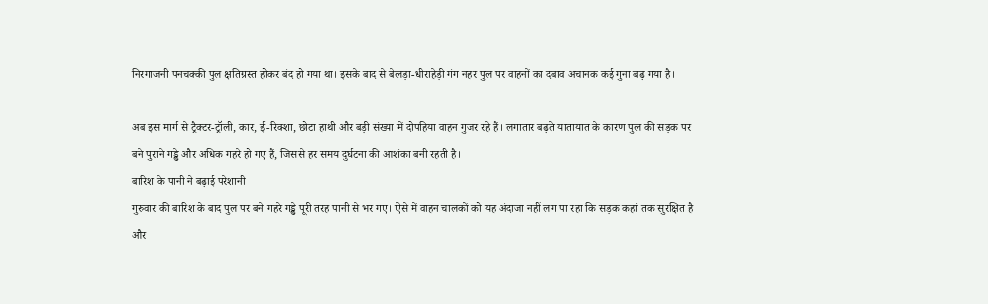निरगाजनी पनचक्की पुल क्षतिग्रस्त होकर बंद हो गया था। इसके बाद से बेलड़ा-धीराहेड़ी गंग नहर पुल पर वाहनों का दबाव अचानक कई गुना बढ़ गया है।

अब इस मार्ग से ट्रैक्टर-ट्रॉली, कार, ई-रिक्शा, छोटा हाथी और बड़ी संख्या में दोपहिया वाहन गुजर रहे हैं। लगातार बढ़ते यातायात के कारण पुल की सड़क पर बने पुराने गड्ढे और अधिक गहरे हो गए हैं, जिससे हर समय दुर्घटना की आशंका बनी रहती है।
बारिश के पानी ने बढ़ाई परेशानी
गुरुवार की बारिश के बाद पुल पर बने गहरे गड्ढे पूरी तरह पानी से भर गए। ऐसे में वाहन चालकों को यह अंदाजा नहीं लग पा रहा कि सड़क कहां तक सुरक्षित है और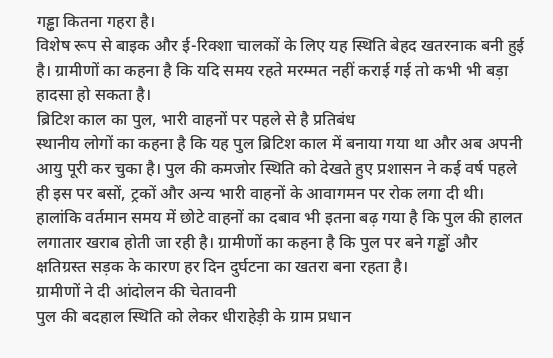गड्ढा कितना गहरा है।
विशेष रूप से बाइक और ई-रिक्शा चालकों के लिए यह स्थिति बेहद खतरनाक बनी हुई है। ग्रामीणों का कहना है कि यदि समय रहते मरम्मत नहीं कराई गई तो कभी भी बड़ा हादसा हो सकता है।
ब्रिटिश काल का पुल, भारी वाहनों पर पहले से है प्रतिबंध
स्थानीय लोगों का कहना है कि यह पुल ब्रिटिश काल में बनाया गया था और अब अपनी आयु पूरी कर चुका है। पुल की कमजोर स्थिति को देखते हुए प्रशासन ने कई वर्ष पहले ही इस पर बसों, ट्रकों और अन्य भारी वाहनों के आवागमन पर रोक लगा दी थी।
हालांकि वर्तमान समय में छोटे वाहनों का दबाव भी इतना बढ़ गया है कि पुल की हालत लगातार खराब होती जा रही है। ग्रामीणों का कहना है कि पुल पर बने गड्ढों और क्षतिग्रस्त सड़क के कारण हर दिन दुर्घटना का खतरा बना रहता है।
ग्रामीणों ने दी आंदोलन की चेतावनी
पुल की बदहाल स्थिति को लेकर धीराहेड़ी के ग्राम प्रधान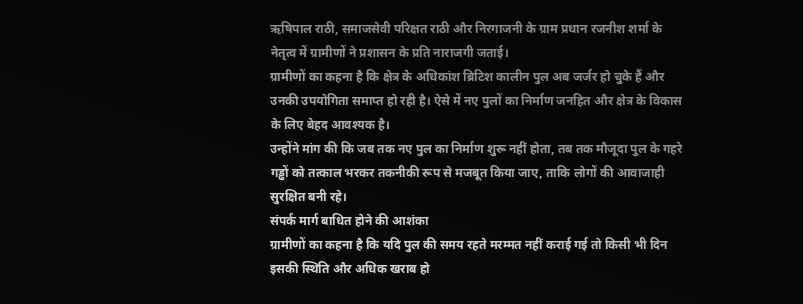ऋषिपाल राठी, समाजसेवी परिक्षत राठी और निरगाजनी के ग्राम प्रधान रजनीश शर्मा के नेतृत्व में ग्रामीणों ने प्रशासन के प्रति नाराजगी जताई।
ग्रामीणों का कहना है कि क्षेत्र के अधिकांश ब्रिटिश कालीन पुल अब जर्जर हो चुके हैं और उनकी उपयोगिता समाप्त हो रही है। ऐसे में नए पुलों का निर्माण जनहित और क्षेत्र के विकास के लिए बेहद आवश्यक है।
उन्होंने मांग की कि जब तक नए पुल का निर्माण शुरू नहीं होता, तब तक मौजूदा पुल के गहरे गड्ढों को तत्काल भरकर तकनीकी रूप से मजबूत किया जाए, ताकि लोगों की आवाजाही सुरक्षित बनी रहे।
संपर्क मार्ग बाधित होने की आशंका
ग्रामीणों का कहना है कि यदि पुल की समय रहते मरम्मत नहीं कराई गई तो किसी भी दिन इसकी स्थिति और अधिक खराब हो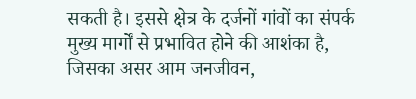सकती है। इससे क्षेत्र के दर्जनों गांवों का संपर्क मुख्य मार्गों से प्रभावित होने की आशंका है, जिसका असर आम जनजीवन,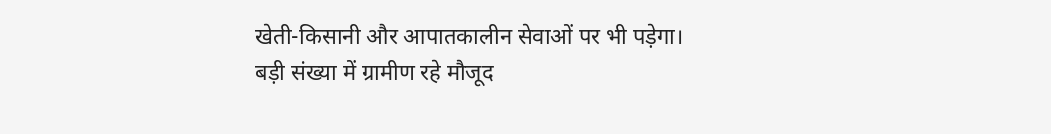खेती-किसानी और आपातकालीन सेवाओं पर भी पड़ेगा।
बड़ी संख्या में ग्रामीण रहे मौजूद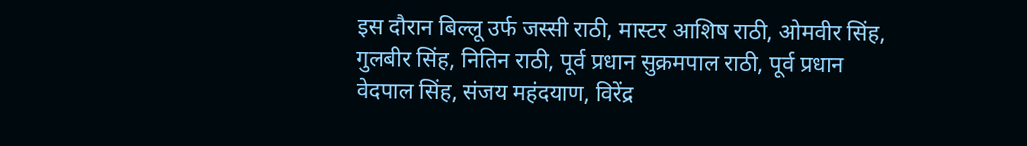इस दौरान बिल्लू उर्फ जस्सी राठी, मास्टर आशिष राठी, ओमवीर सिंह, गुलबीर सिंह, नितिन राठी, पूर्व प्रधान सुक्रमपाल राठी, पूर्व प्रधान वेदपाल सिंह, संजय महंदयाण, विरेंद्र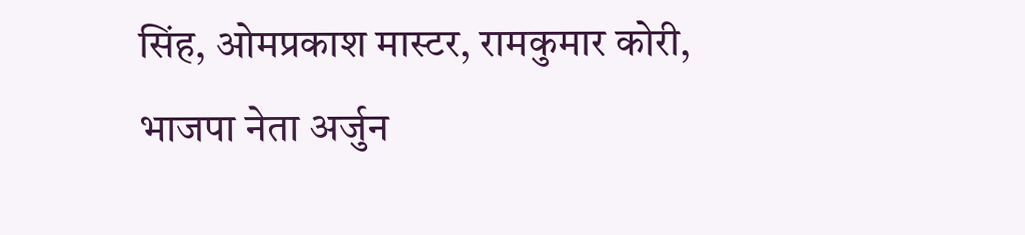सिंह, ओमप्रकाश मास्टर, रामकुमार कोरी, भाजपा नेता अर्जुन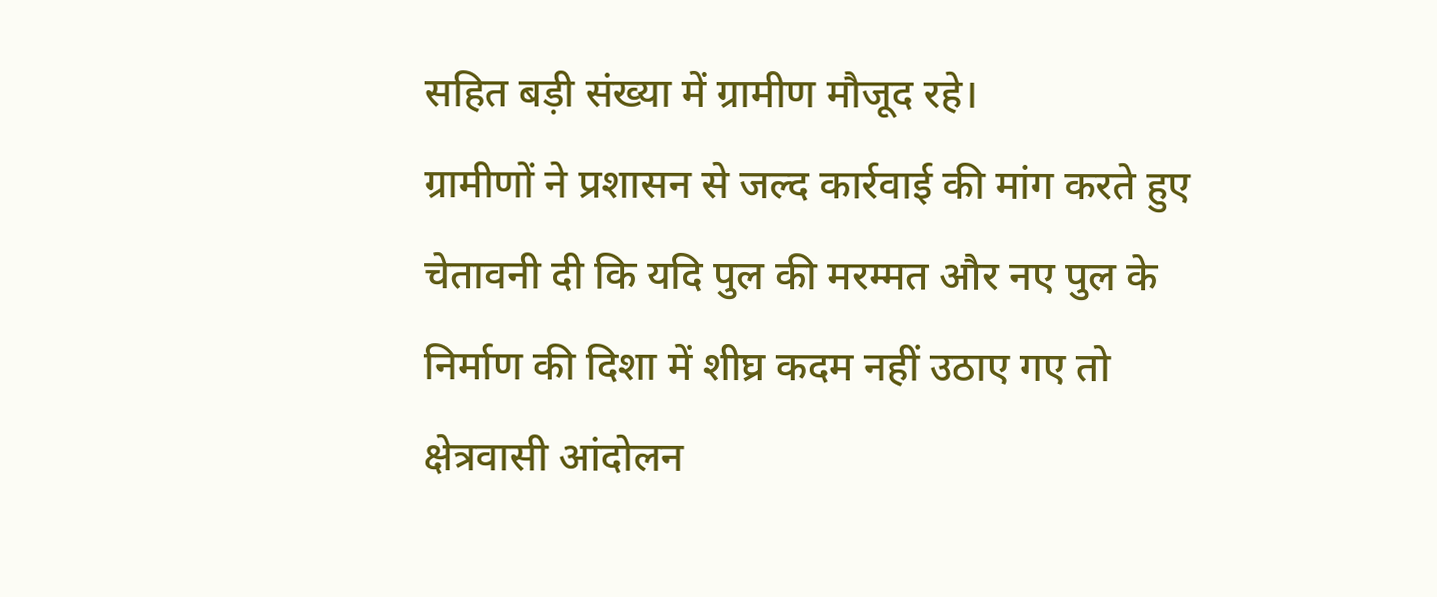सहित बड़ी संख्या में ग्रामीण मौजूद रहे।
ग्रामीणों ने प्रशासन से जल्द कार्रवाई की मांग करते हुए चेतावनी दी कि यदि पुल की मरम्मत और नए पुल के निर्माण की दिशा में शीघ्र कदम नहीं उठाए गए तो क्षेत्रवासी आंदोलन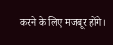करने के लिए मजबूर होंगे।